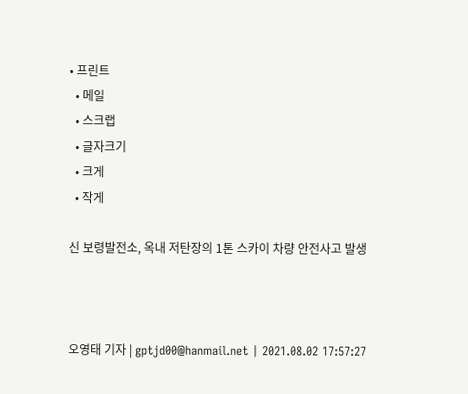• 프린트
  • 메일
  • 스크랩
  • 글자크기
  • 크게
  • 작게

신 보령발전소, 옥내 저탄장의 1톤 스카이 차량 안전사고 발생



오영태 기자 | gptjd00@hanmail.net | 2021.08.02 17:57:27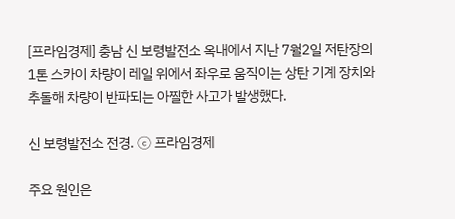[프라임경제] 충남 신 보령발전소 옥내에서 지난 7월2일 저탄장의 1톤 스카이 차량이 레일 위에서 좌우로 움직이는 상탄 기계 장치와 추돌해 차량이 반파되는 아찔한 사고가 발생했다.

신 보령발전소 전경. ⓒ 프라임경제

주요 원인은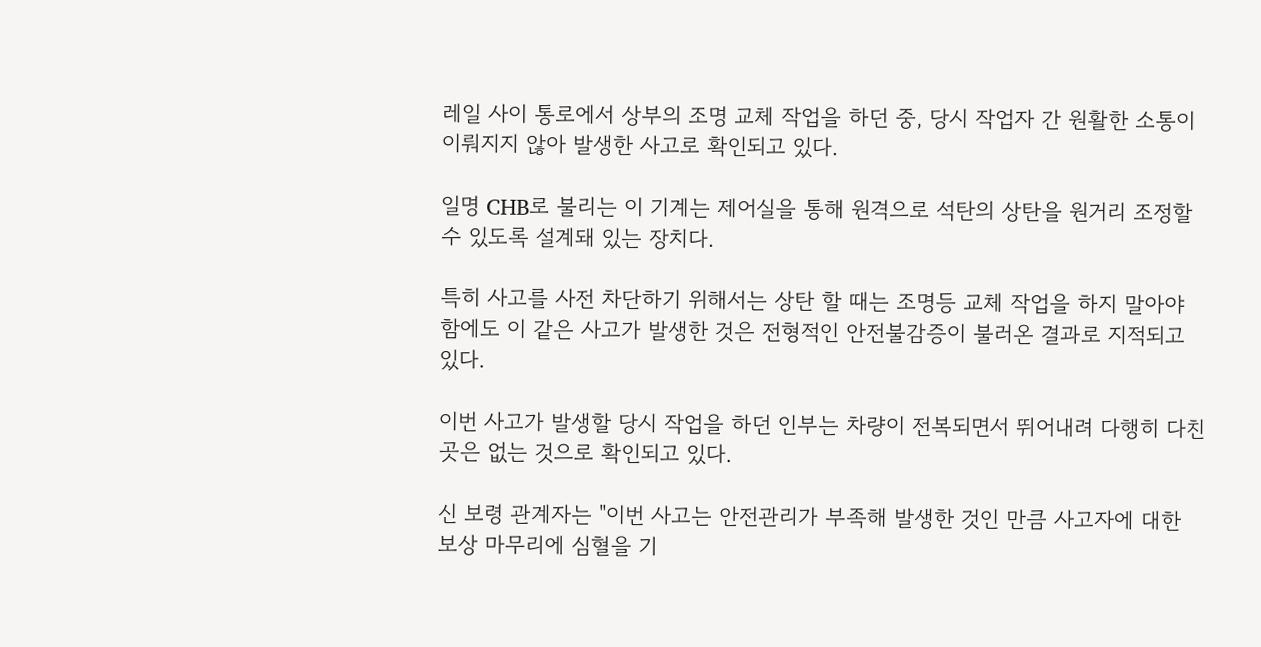레일 사이 통로에서 상부의 조명 교체 작업을 하던 중, 당시 작업자 간 원활한 소통이 이뤄지지 않아 발생한 사고로 확인되고 있다.

일명 CHB로 불리는 이 기계는 제어실을 통해 원격으로 석탄의 상탄을 원거리 조정할 수 있도록 설계돼 있는 장치다.

특히 사고를 사전 차단하기 위해서는 상탄 할 때는 조명등 교체 작업을 하지 말아야 함에도 이 같은 사고가 발생한 것은 전형적인 안전불감증이 불러온 결과로 지적되고 있다.

이번 사고가 발생할 당시 작업을 하던 인부는 차량이 전복되면서 뛰어내려 다행히 다친 곳은 없는 것으로 확인되고 있다.

신 보령 관계자는 "이번 사고는 안전관리가 부족해 발생한 것인 만큼 사고자에 대한 보상 마무리에 심혈을 기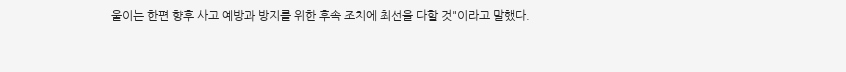울이는 한편 향후 사고 예방과 방지를 위한 후속 조치에 최선을 다할 것"이라고 말했다.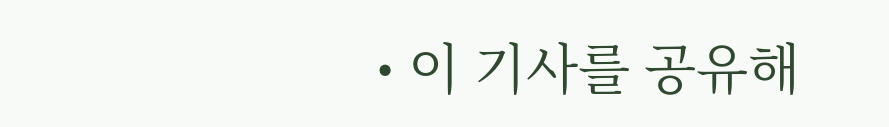• 이 기사를 공유해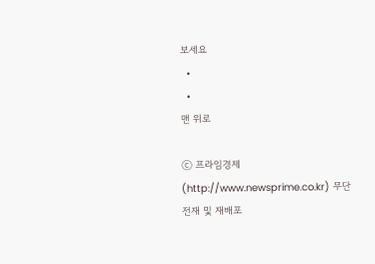보세요
  •
  •
맨 위로

ⓒ 프라임경제(http://www.newsprime.co.kr) 무단전재 및 재배포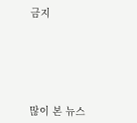금지






많이 본 뉴스